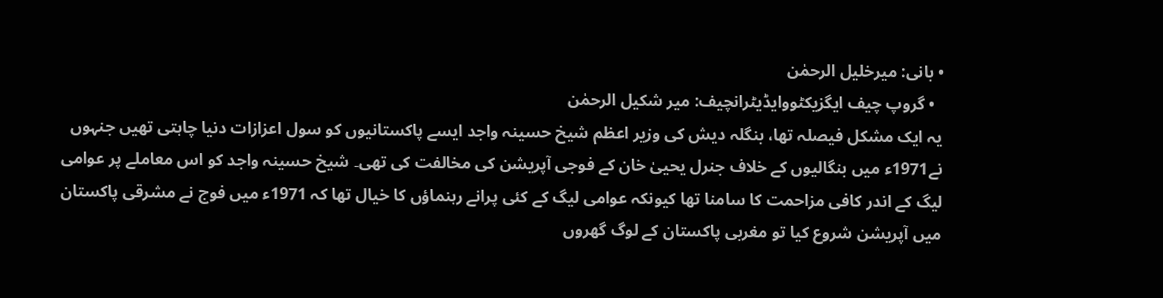• بانی: میرخلیل الرحمٰن
  • گروپ چیف ایگزیکٹووایڈیٹرانچیف: میر شکیل الرحمٰن
یہ ایک مشکل فیصلہ تھا، بنگلہ دیش کی وزیر اعظم شیخ حسینہ واجد ایسے پاکستانیوں کو سول اعزازات دنیا چاہتی تھیں جنہوں نے1971ء میں بنگالیوں کے خلاف جنرل یحییٰ خان کے فوجی آپریشن کی مخالفت کی تھی۔ شیخ حسینہ واجد کو اس معاملے پر عوامی لیگ کے اندر کافی مزاحمت کا سامنا تھا کیونکہ عوامی لیگ کے کئی پرانے رہنماؤں کا خیال تھا کہ 1971ء میں فوج نے مشرقی پاکستان میں آپریشن شروع کیا تو مغربی پاکستان کے لوگ گھروں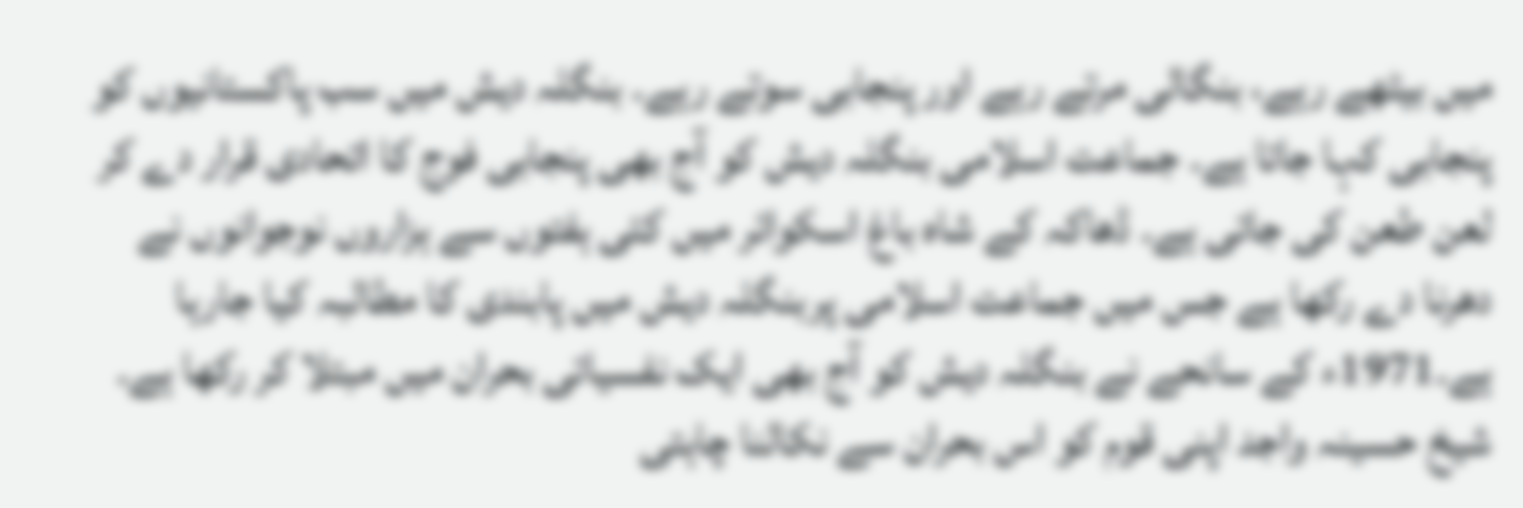میں بیٹھے رہے، بنگالی مرتے رہے اور پنجابی سوتے رہے۔ بنگلہ دیش میں سب پاکستانیوں کو پنجابی کہا جاتا ہے۔ جماعت اسلامی بنگلہ دیش کو آج بھی پنجابی فوج کا اتحادی قرار دے کر لعن طعن کی جاتی ہے۔ ڈھاکہ کے شاہ باغ اسکوائر میں کئی ہفتوں سے ہزاروں نوجوانوں نے دھرنا دے رکھا ہے جس میں جماعت اسلامی پربنگلہ دیش میں پابندی کا مطالبہ کیا جارہا ہے۔1971ء کے سانحے نے بنگلہ دیش کو آج بھی ایک نفسیاتی بحران میں مبتلا کر رکھا ہے۔ شیخ حسینہ واجد اپنی قوم کو اس بحران سے نکالنا چاہتی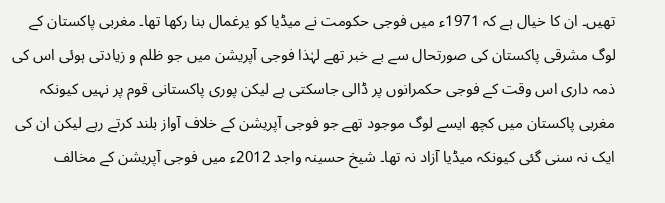تھیں۔ ان کا خیال ہے کہ 1971ء میں فوجی حکومت نے میڈیا کو یرغمال بنا رکھا تھا۔ مغربی پاکستان کے لوگ مشرقی پاکستان کی صورتحال سے بے خبر تھے لہٰذا فوجی آپریشن میں جو ظلم و زیادتی ہوئی اس کی ذمہ داری اس وقت کے فوجی حکمرانوں پر ڈالی جاسکتی ہے لیکن پوری پاکستانی قوم پر نہیں کیونکہ مغربی پاکستان میں کچھ ایسے لوگ موجود تھے جو فوجی آپریشن کے خلاف آواز بلند کرتے رہے لیکن ان کی ایک نہ سنی گئی کیونکہ میڈیا آزاد نہ تھا۔ شیخ حسینہ واجد 2012ء میں فوجی آپریشن کے مخالف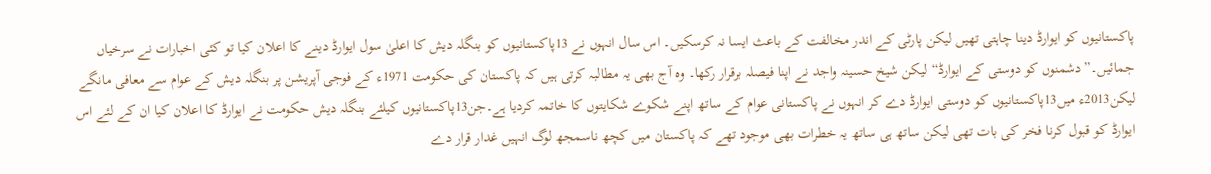پاکستانیوں کو ایوارڈ دینا چاہتی تھیں لیکن پارٹی کے اندر مخالفت کے باعث ایسا نہ کرسکیں۔ اس سال انہوں نے 13پاکستانیوں کو بنگلہ دیش کا اعلیٰ سول ایوارڈ دینے کا اعلان کیا تو کئی اخبارات نے سرخیاں جمائیں۔”دشمنوں کو دوستی کے ایوارڈ“ لیکن شیخ حسینہ واجد نے اپنا فیصلہ برقرار رکھا۔ وہ آج بھی یہ مطالبہ کرتی ہیں کہ پاکستان کی حکومت 1971ء کے فوجی آپریشن پر بنگلہ دیش کے عوام سے معافی مانگے لیکن2013ء میں13پاکستانیوں کو دوستی ایوارڈ دے کر انہوں نے پاکستانی عوام کے ساتھ اپنے شکوے شکایتوں کا خاتمہ کردیا ہے۔جن13پاکستانیوں کیلئے بنگلہ دیش حکومت نے ایوارڈ کا اعلان کیا ان کے لئے اس ایوارڈ کو قبول کرنا فخر کی بات تھی لیکن ساتھ ہی ساتھ یہ خطرات بھی موجود تھے کہ پاکستان میں کچھ ناسمجھ لوگ انہیں غدار قرار دے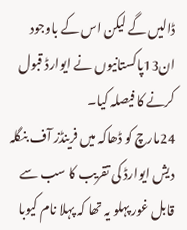ڈالیں گے لیکن اس کے باوجود ان13پاکستانیوں نے ایوارڈ قبول کرنے کا فیصلہ کیا۔
24مارچ کو ڈھاکہ میں فرینڈز آف بنگلہ دیش ایوارڈ کی تقریب کا سب سے قابل غور پہلو یہ تھا کہ پہلا نام کیوبا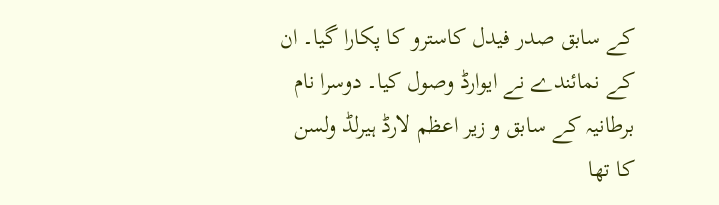کے سابق صدر فیدل کاسترو کا پکارا گیا۔ ان کے نمائندے نے ایوارڈ وصول کیا۔ دوسرا نام برطانیہ کے سابق و زیر اعظم لارڈ ہیرلڈ ولسن کا تھا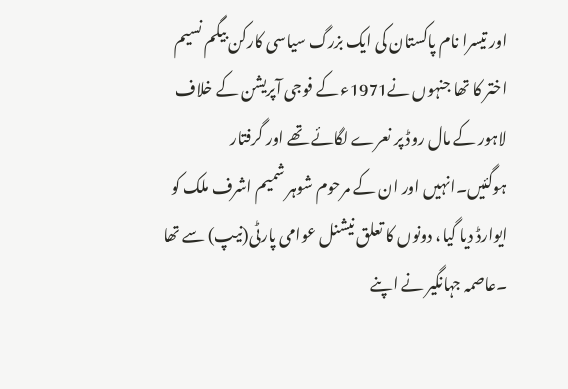اور تیسرا نام پاکستان کی ایک بزرگ سیاسی کارکن بیگم نسیم اختر کا تھا جنہوں نے1971ء کے فوجی آپریشن کے خلاف لاہور کے مال روڈ پر نعرے لگائے تھے اور گرفتار ہوگئیں۔انہیں اور ان کے مرحوم شوہر شمیم اشرف ملک کو ایوارڈ دیا گیا، دونوں کا تعلق نیشنل عوامی پارٹی(نیپ) سے تھا ۔عاصمہ جہانگیر نے اپنے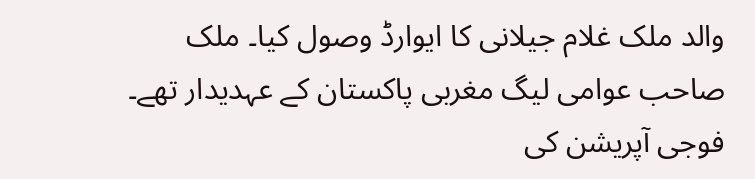والد ملک غلام جیلانی کا ایوارڈ وصول کیا۔ ملک صاحب عوامی لیگ مغربی پاکستان کے عہدیدار تھے۔ فوجی آپریشن کی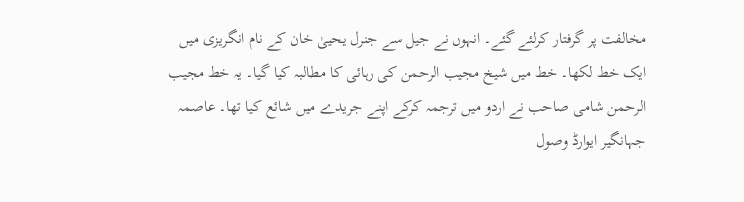مخالفت پر گرفتار کرلئے گئے۔ انہوں نے جیل سے جنرل یحییٰ خان کے نام انگریزی میں ایک خط لکھا۔ خط میں شیخ مجیب الرحمن کی رہائی کا مطالبہ کیا گیا۔ یہ خط مجیب الرحمن شامی صاحب نے اردو میں ترجمہ کرکے اپنے جریدے میں شائع کیا تھا۔ عاصمہ جہانگیر ایوارڈ وصول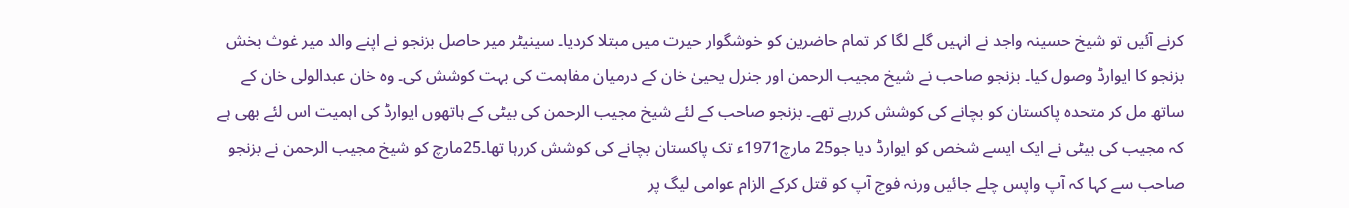کرنے آئیں تو شیخ حسینہ واجد نے انہیں گلے لگا کر تمام حاضرین کو خوشگوار حیرت میں مبتلا کردیا۔ سینیٹر میر حاصل بزنجو نے اپنے والد میر غوث بخش بزنجو کا ایوارڈ وصول کیا۔ بزنجو صاحب نے شیخ مجیب الرحمن اور جنرل یحییٰ خان کے درمیان مفاہمت کی بہت کوشش کی۔ وہ خان عبدالولی خان کے ساتھ مل کر متحدہ پاکستان کو بچانے کی کوشش کررہے تھے۔ بزنجو صاحب کے لئے شیخ مجیب الرحمن کی بیٹی کے ہاتھوں ایوارڈ کی اہمیت اس لئے بھی ہے کہ مجیب کی بیٹی نے ایک ایسے شخص کو ایوارڈ دیا جو25 مارچ1971ء تک پاکستان بچانے کی کوشش کررہا تھا۔25مارچ کو شیخ مجیب الرحمن نے بزنجو صاحب سے کہا کہ آپ واپس چلے جائیں ورنہ فوج آپ کو قتل کرکے الزام عوامی لیگ پر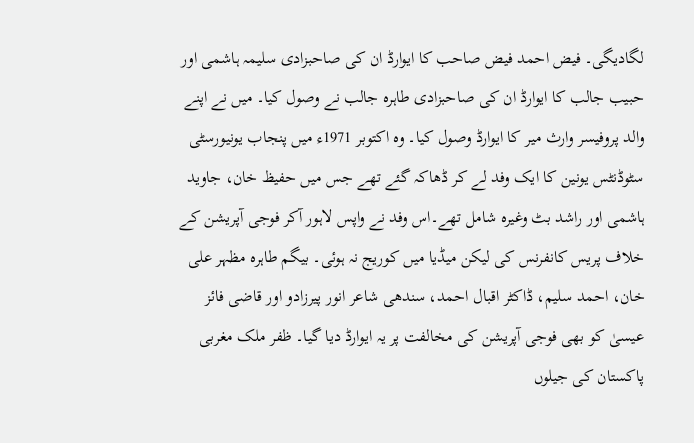لگادیگی۔ فیض احمد فیض صاحب کا ایوارڈ ان کی صاحبزادی سلیمہ ہاشمی اور حبیب جالب کا ایوارڈ ان کی صاحبزادی طاہرہ جالب نے وصول کیا۔ میں نے اپنے والد پروفیسر وارث میر کا ایوارڈ وصول کیا۔ وہ اکتوبر 1971ء میں پنجاب یونیورسٹی سٹوڈنٹس یونین کا ایک وفد لے کر ڈھاکہ گئے تھے جس میں حفیظ خان، جاوید ہاشمی اور راشد بٹ وغیرہ شامل تھے۔اس وفد نے واپس لاہور آکر فوجی آپریشن کے خلاف پریس کانفرنس کی لیکن میڈیا میں کوریج نہ ہوئی۔ بیگم طاہرہ مظہر علی خان، احمد سلیم، ڈاکٹر اقبال احمد، سندھی شاعر انور پیرزادو اور قاضی فائز عیسیٰ کو بھی فوجی آپریشن کی مخالفت پر یہ ایوارڈ دیا گیا۔ ظفر ملک مغربی پاکستان کی جیلوں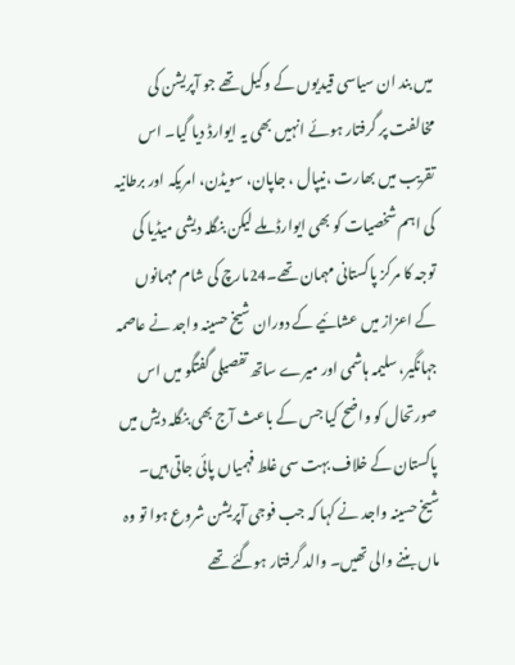میں بند ان سیاسی قیدیوں کے وکیل تھے جو آپریشن کی مخالفت پر گرفتار ہوئے انہیں بھی یہ ایوارڈ دیا گیا۔ اس تقریب میں بھارت ،نیپال ، جاپان، سویڈن، امریکہ اور برطانیہ کی اہم شخصیات کو بھی ایوارڈ ملے لیکن بنگلہ دیشی میڈیا کی توجہ کا مرکز پاکستانی مہمان تھے۔24مارچ کی شام مہمانوں کے اعزاز میں عشائیے کے دوران شیخ حسینہ واجد نے عاصمہ جہانگیر، سلیمہ ہاشمی اور میرے ساتھ تفصیلی گفتگو میں اس صورتحال کو واضح کیا جس کے باعث آج بھی بنگلہ دیش میں پاکستان کے خلاف بہت سی غلط فہمیاں پائی جاتی ہیں۔ شیخ حسینہ واجد نے کہا کہ جب فوجی آپریشن شروع ہوا تو وہ ماں بننے والی تھیں۔ والد گرفتار ہوگئے تھے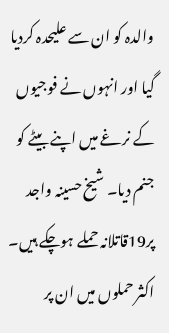والدہ کو ان سے علیحدہ کردیا گیا اور انہوں نے فوجیوں کے نرغے میں اپنے بیٹے کو جنم دیا۔ شیخ حسینہ واجد پر19قاتلانہ حملے ہوچکے ہیں۔ اکثر حملوں میں ان پر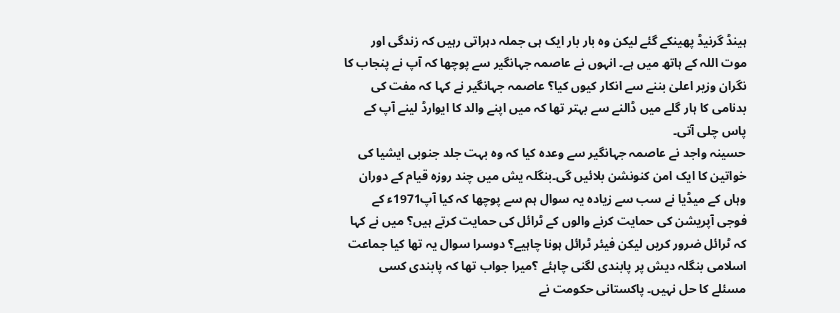ہینڈ گرنیڈ پھینکے گئے لیکن وہ بار بار ایک ہی جملہ دہراتی رہیں کہ زندگی اور موت اللہ کے ہاتھ میں ہے۔ انہوں نے عاصمہ جہانگیر سے پوچھا کہ آپ نے پنجاب کا نگران وزیر اعلیٰ بننے سے انکار کیوں کیا؟ عاصمہ جہانگیر نے کہا کہ مفت کی بدنامی کا ہار گلے میں ڈالنے سے بہتر تھا کہ میں اپنے والد کا ایوارڈ لینے آپ کے پاس چلی آتی۔
حسینہ واجد نے عاصمہ جہانگیر سے وعدہ کیا کہ وہ بہت جلد جنوبی ایشیا کی خواتین کا ایک امن کنونشن بلائیں گی۔بنگلہ یش میں چند روزہ قیام کے دوران وہاں کے میڈیا نے سب سے زیادہ یہ سوال ہم سے پوچھا کہ کیا آپ1971ء کے فوجی آپریشن کی حمایت کرنے والوں کے ٹرائل کی حمایت کرتے ہیں؟ میں نے کہا کہ ٹرائل ضرور کریں لیکن فیئر ٹرائل ہونا چاہیے؟ دوسرا سوال یہ تھا کیا جماعت اسلامی بنگلہ دیش پر پابندی لگنی چاہئے ؟میرا جواب تھا کہ پابندی کسی مسئلے کا حل نہیں۔ پاکستانی حکومت نے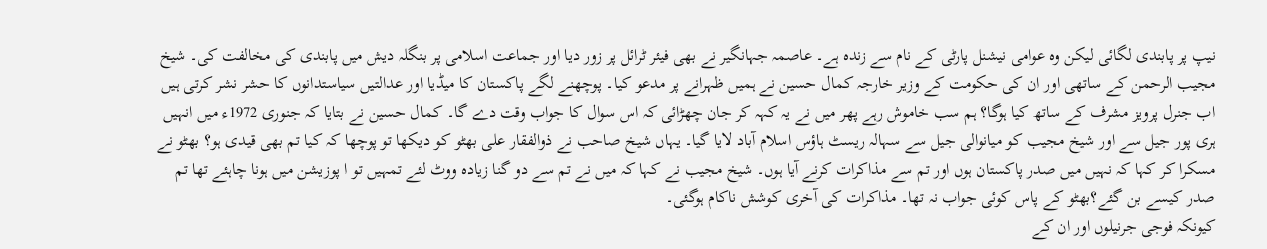نیپ پر پابندی لگائی لیکن وہ عوامی نیشنل پارٹی کے نام سے زندہ ہے۔ عاصمہ جہانگیر نے بھی فیئر ٹرائل پر زور دیا اور جماعت اسلامی پر بنگلہ دیش میں پابندی کی مخالفت کی۔ شیخ مجیب الرحمن کے ساتھی اور ان کی حکومت کے وزیر خارجہ کمال حسین نے ہمیں ظہرانے پر مدعو کیا۔ پوچھنے لگے پاکستان کا میڈیا اور عدالتیں سیاستدانوں کا حشر نشر کرتی ہیں اب جنرل پرویز مشرف کے ساتھ کیا ہوگا؟ ہم سب خاموش رہے پھر میں نے یہ کہہ کر جان چھڑائی کہ اس سوال کا جواب وقت دے گا۔ کمال حسین نے بتایا کہ جنوری 1972ء میں انہیں ہری پور جیل سے اور شیخ مجیب کو میانوالی جیل سے سہالہ ریسٹ ہاؤس اسلام آباد لایا گیا۔ یہاں شیخ صاحب نے ذوالفقار علی بھٹو کو دیکھا تو پوچھا کہ کیا تم بھی قیدی ہو؟ بھٹو نے مسکرا کر کہا کہ نہیں میں صدر پاکستان ہوں اور تم سے مذاکرات کرنے آیا ہوں۔ شیخ مجیب نے کہا کہ میں نے تم سے دو گنا زیادہ ووٹ لئے تمہیں تو ا پوزیشن میں ہونا چاہئے تھا تم صدر کیسے بن گئے؟بھٹو کے پاس کوئی جواب نہ تھا۔ مذاکرات کی آخری کوشش ناکام ہوگئی۔
کیونکہ فوجی جرنیلوں اور ان کے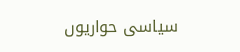سیاسی حواریوں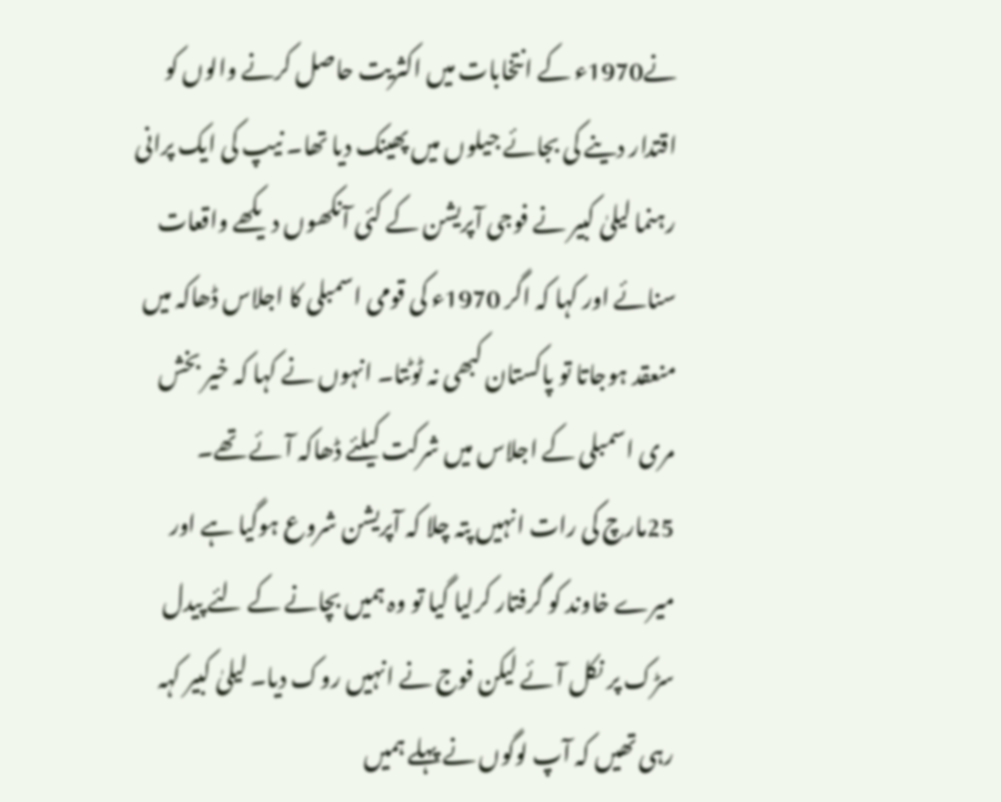نے1970ء کے انتخابات میں اکثریت حاصل کرنے والوں کو اقتدار دینے کی بجائے جیلوں میں پھینک دیا تھا۔ نیپ کی ایک پرانی رہنما لیلیٰ کبیر نے فوجی آپریشن کے کئی آنکھوں دیکھے واقعات سنائے اور کہا کہ اگر 1970ء کی قومی اسمبلی کا اجلاس ڈھاکہ میں منعقد ہوجاتا تو پاکستان کبھی نہ ٹوٹتا۔ انہوں نے کہا کہ خیر بخش مری اسمبلی کے اجلاس میں شرکت کیلئے ڈھاکہ آئے تھے۔ 25مارچ کی رات انہیں پتہ چلا کہ آپریشن شروع ہوگیا ہے اور میرے خاوند کو گرفتار کرلیا گیا تو وہ ہمیں بچانے کے لئے پیدل سڑک پر نکل آئے لیکن فوج نے انہیں روک دیا۔ لیلیٰ کبیر کہہ رہی تھیں کہ آپ لوگوں نے پہلے ہمیں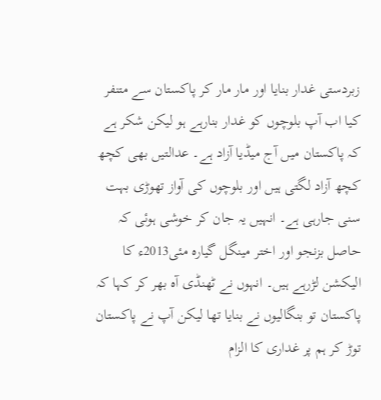زبردستی غدار بنایا اور مار مار کر پاکستان سے متنفر کیا اب آپ بلوچوں کو غدار بنارہے ہو لیکن شکر ہے کہ پاکستان میں آج میڈیا آزاد ہے۔ عدالتیں بھی کچھ کچھ آزاد لگتی ہیں اور بلوچوں کی آواز تھوڑی بہت سنی جارہی ہے۔ انہیں یہ جان کر خوشی ہوئی کہ حاصل بزنجو اور اختر مینگل گیارہ مئی2013ء کا الیکشن لڑرہے ہیں۔ انہوں نے ٹھنڈی آہ بھر کر کہا کہ پاکستان تو بنگالیوں نے بنایا تھا لیکن آپ نے پاکستان توڑ کر ہم پر غداری کا الزام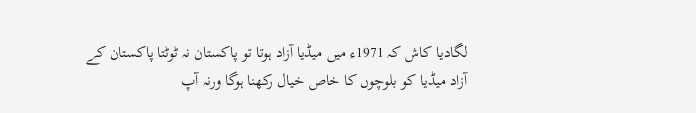لگادیا کاش کہ 1971ء میں میڈیا آزاد ہوتا تو پاکستان نہ ٹوٹتا پاکستان کے آزاد میڈیا کو بلوچوں کا خاص خیال رکھنا ہوگا ورنہ آپ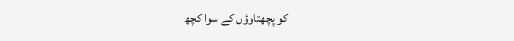کو پچھتاوؤں کے سوا کچھ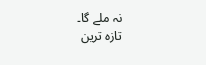نہ ملے گا۔
تازہ ترین